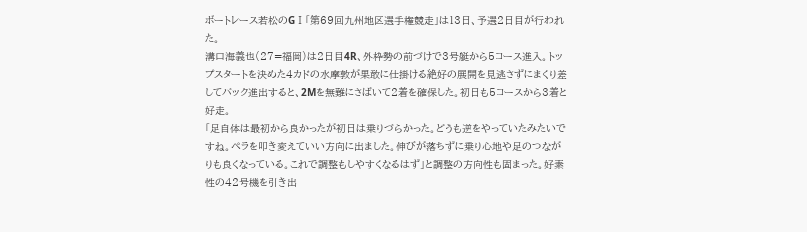ボートレース若松のGⅠ「第69回九州地区選手権競走」は13日、予選2日目が行われた。
溝口海義也(27=福岡)は2日目4R、外枠勢の前づけで3号艇から5コース進入。トップスタートを決めた4カドの水摩敦が果敢に仕掛ける絶好の展開を見逃さずにまくり差してバック進出すると、2Mを無難にさばいて2着を確保した。初日も5コースから3着と好走。
「足自体は最初から良かったが初日は乗りづらかった。どうも逆をやっていたみたいですね。ペラを叩き変えていい方向に出ました。伸びが落ちずに乗り心地や足のつながりも良くなっている。これで調整もしやすくなるはず」と調整の方向性も固まった。好素性の42号機を引き出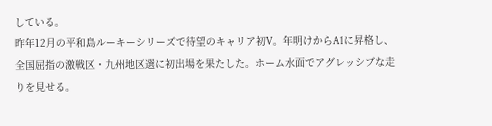している。
昨年12月の平和島ルーキーシリーズで待望のキャリア初V。年明けからA1に昇格し、全国屈指の激戦区・九州地区選に初出場を果たした。ホーム水面でアグレッシブな走りを見せる。